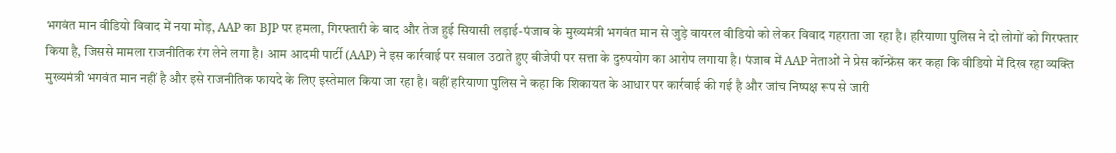भगवंत मान वीडियो विवाद में नया मोड़, AAP का BJP पर हमला, गिरफ्तारी के बाद और तेज हुई सियासी लड़ाई-पंजाब के मुख्यमंत्री भगवंत मान से जुड़े वायरल वीडियो को लेकर विवाद गहराता जा रहा है। हरियाणा पुलिस ने दो लोगों को गिरफ्तार किया है, जिससे मामला राजनीतिक रंग लेने लगा है। आम आदमी पार्टी (AAP) ने इस कार्रवाई पर सवाल उठाते हुए बीजेपी पर सत्ता के दुरुपयोग का आरोप लगाया है। पंजाब में AAP नेताओं ने प्रेस कॉन्फ्रेंस कर कहा कि वीडियो में दिख रहा व्यक्ति मुख्यमंत्री भगवंत मान नहीं है और इसे राजनीतिक फायदे के लिए इस्तेमाल किया जा रहा है। वहीं हरियाणा पुलिस ने कहा कि शिकायत के आधार पर कार्रवाई की गई है और जांच निष्पक्ष रूप से जारी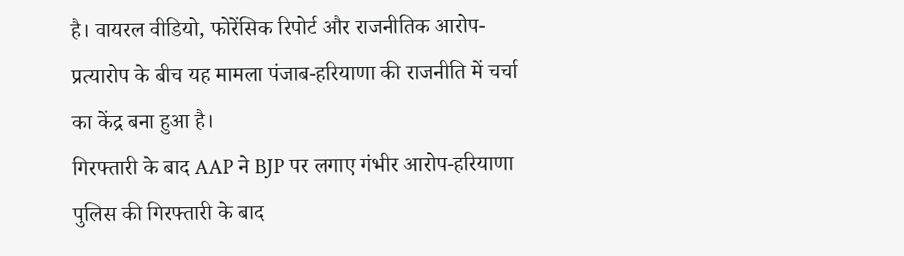है। वायरल वीडियो, फोरेंसिक रिपोर्ट और राजनीतिक आरोप-प्रत्यारोप के बीच यह मामला पंजाब-हरियाणा की राजनीति में चर्चा का केंद्र बना हुआ है।
गिरफ्तारी के बाद AAP ने BJP पर लगाए गंभीर आरोप-हरियाणा पुलिस की गिरफ्तारी के बाद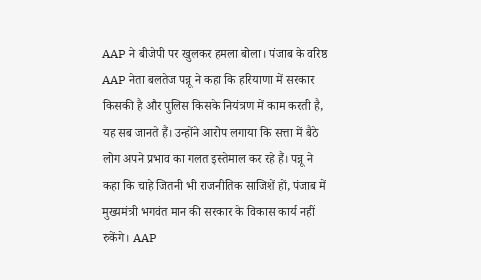AAP ने बीजेपी पर खुलकर हमला बोला। पंजाब के वरिष्ठ AAP नेता बलतेज पन्नू ने कहा कि हरियाणा में सरकार किसकी है और पुलिस किसके नियंत्रण में काम करती है, यह सब जानते हैं। उन्होंने आरोप लगाया कि सत्ता में बैठे लोग अपने प्रभाव का गलत इस्तेमाल कर रहे हैं। पन्नू ने कहा कि चाहे जितनी भी राजनीतिक साजिशें हों, पंजाब में मुख्यमंत्री भगवंत मान की सरकार के विकास कार्य नहीं रुकेंगे। AAP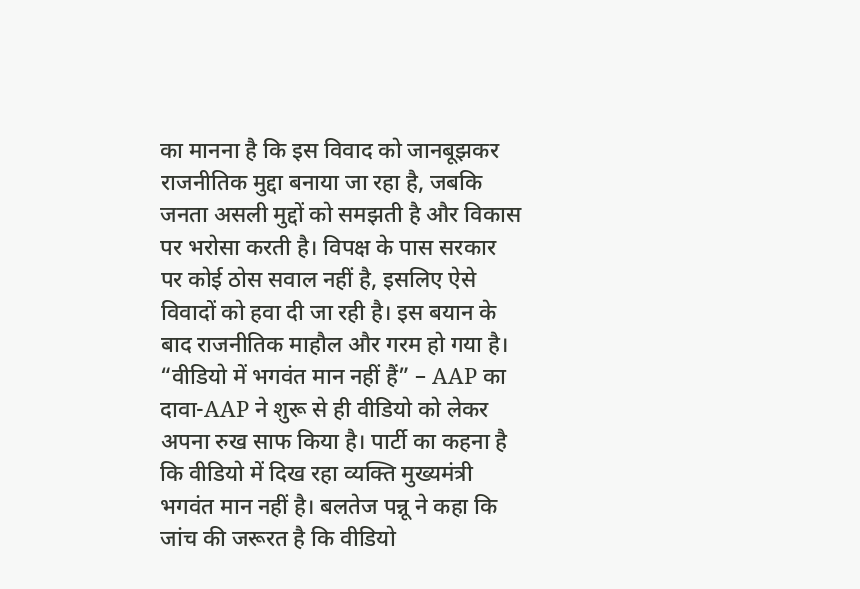का मानना है कि इस विवाद को जानबूझकर राजनीतिक मुद्दा बनाया जा रहा है, जबकि जनता असली मुद्दों को समझती है और विकास पर भरोसा करती है। विपक्ष के पास सरकार पर कोई ठोस सवाल नहीं है, इसलिए ऐसे विवादों को हवा दी जा रही है। इस बयान के बाद राजनीतिक माहौल और गरम हो गया है।
“वीडियो में भगवंत मान नहीं हैं” – AAP का दावा-AAP ने शुरू से ही वीडियो को लेकर अपना रुख साफ किया है। पार्टी का कहना है कि वीडियो में दिख रहा व्यक्ति मुख्यमंत्री भगवंत मान नहीं है। बलतेज पन्नू ने कहा कि जांच की जरूरत है कि वीडियो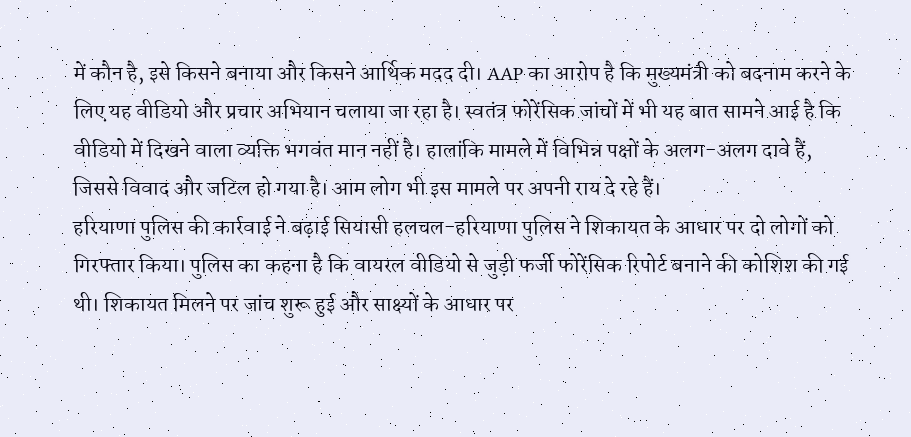में कौन है, इसे किसने बनाया और किसने आर्थिक मदद दी। AAP का आरोप है कि मुख्यमंत्री को बदनाम करने के लिए यह वीडियो और प्रचार अभियान चलाया जा रहा है। स्वतंत्र फोरेंसिक जांचों में भी यह बात सामने आई है कि वीडियो में दिखने वाला व्यक्ति भगवंत मान नहीं है। हालांकि मामले में विभिन्न पक्षों के अलग-अलग दावे हैं, जिससे विवाद और जटिल हो गया है। आम लोग भी इस मामले पर अपनी राय दे रहे हैं।
हरियाणा पुलिस की कार्रवाई ने बढ़ाई सियासी हलचल-हरियाणा पुलिस ने शिकायत के आधार पर दो लोगों को गिरफ्तार किया। पुलिस का कहना है कि वायरल वीडियो से जुड़ी फर्जी फोरेंसिक रिपोर्ट बनाने की कोशिश की गई थी। शिकायत मिलने पर जांच शुरू हुई और साक्ष्यों के आधार पर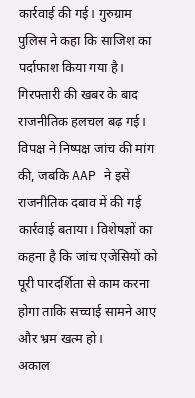कार्रवाई की गई। गुरुग्राम पुलिस ने कहा कि साजिश का पर्दाफाश किया गया है। गिरफ्तारी की खबर के बाद राजनीतिक हलचल बढ़ गई। विपक्ष ने निष्पक्ष जांच की मांग की, जबकि AAP ने इसे राजनीतिक दबाव में की गई कार्रवाई बताया। विशेषज्ञों का कहना है कि जांच एजेंसियों को पूरी पारदर्शिता से काम करना होगा ताकि सच्चाई सामने आए और भ्रम खत्म हो।
अकाल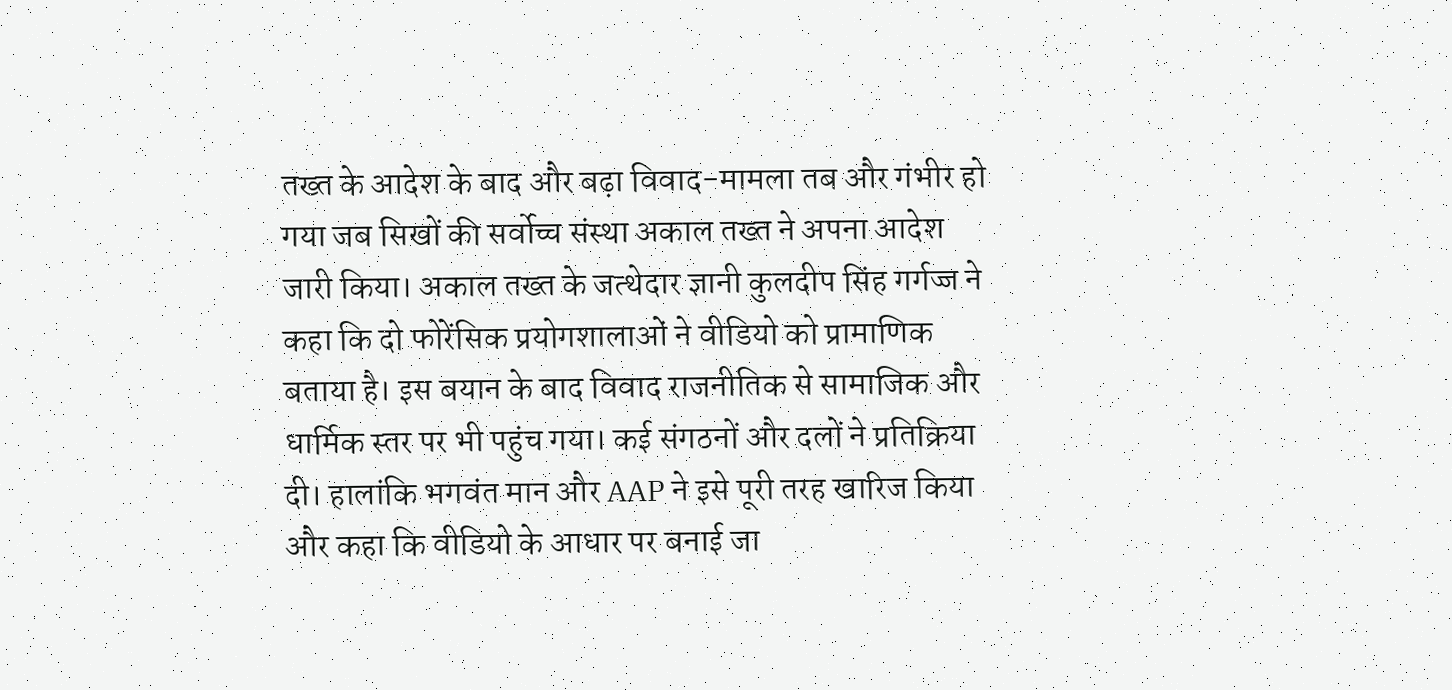तख्त के आदेश के बाद और बढ़ा विवाद-मामला तब और गंभीर हो गया जब सिखों की सर्वोच्च संस्था अकाल तख्त ने अपना आदेश जारी किया। अकाल तख्त के जत्थेदार ज्ञानी कुलदीप सिंह गर्गज्ज ने कहा कि दो फोरेंसिक प्रयोगशालाओं ने वीडियो को प्रामाणिक बताया है। इस बयान के बाद विवाद राजनीतिक से सामाजिक और धार्मिक स्तर पर भी पहुंच गया। कई संगठनों और दलों ने प्रतिक्रिया दी। हालांकि भगवंत मान और AAP ने इसे पूरी तरह खारिज किया और कहा कि वीडियो के आधार पर बनाई जा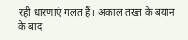रही धारणाएं गलत हैं। अकाल तख्त के बयान के बाद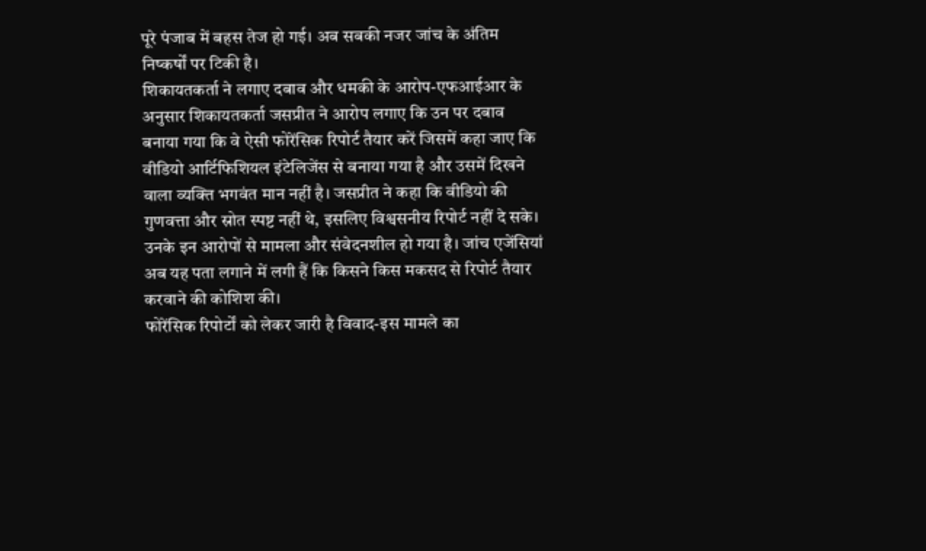पूरे पंजाब में बहस तेज हो गई। अब सबकी नजर जांच के अंतिम निष्कर्षों पर टिकी है।
शिकायतकर्ता ने लगाए दबाव और धमकी के आरोप-एफआईआर के अनुसार शिकायतकर्ता जसप्रीत ने आरोप लगाए कि उन पर दबाव बनाया गया कि वे ऐसी फोरेंसिक रिपोर्ट तैयार करें जिसमें कहा जाए कि वीडियो आर्टिफिशियल इंटेलिजेंस से बनाया गया है और उसमें दिखने वाला व्यक्ति भगवंत मान नहीं है। जसप्रीत ने कहा कि वीडियो की गुणवत्ता और स्रोत स्पष्ट नहीं थे, इसलिए विश्वसनीय रिपोर्ट नहीं दे सके। उनके इन आरोपों से मामला और संवेदनशील हो गया है। जांच एजेंसियां अब यह पता लगाने में लगी हैं कि किसने किस मकसद से रिपोर्ट तैयार करवाने की कोशिश की।
फोरेंसिक रिपोर्टों को लेकर जारी है विवाद-इस मामले का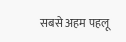सबसे अहम पहलू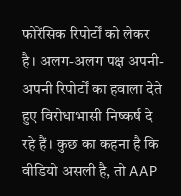फोरेंसिक रिपोर्टों को लेकर है। अलग-अलग पक्ष अपनी-अपनी रिपोर्टों का हवाला देते हुए विरोधाभासी निष्कर्ष दे रहे हैं। कुछ का कहना है कि वीडियो असली है, तो AAP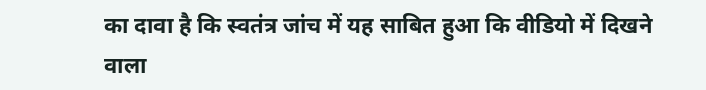का दावा है कि स्वतंत्र जांच में यह साबित हुआ कि वीडियो में दिखने वाला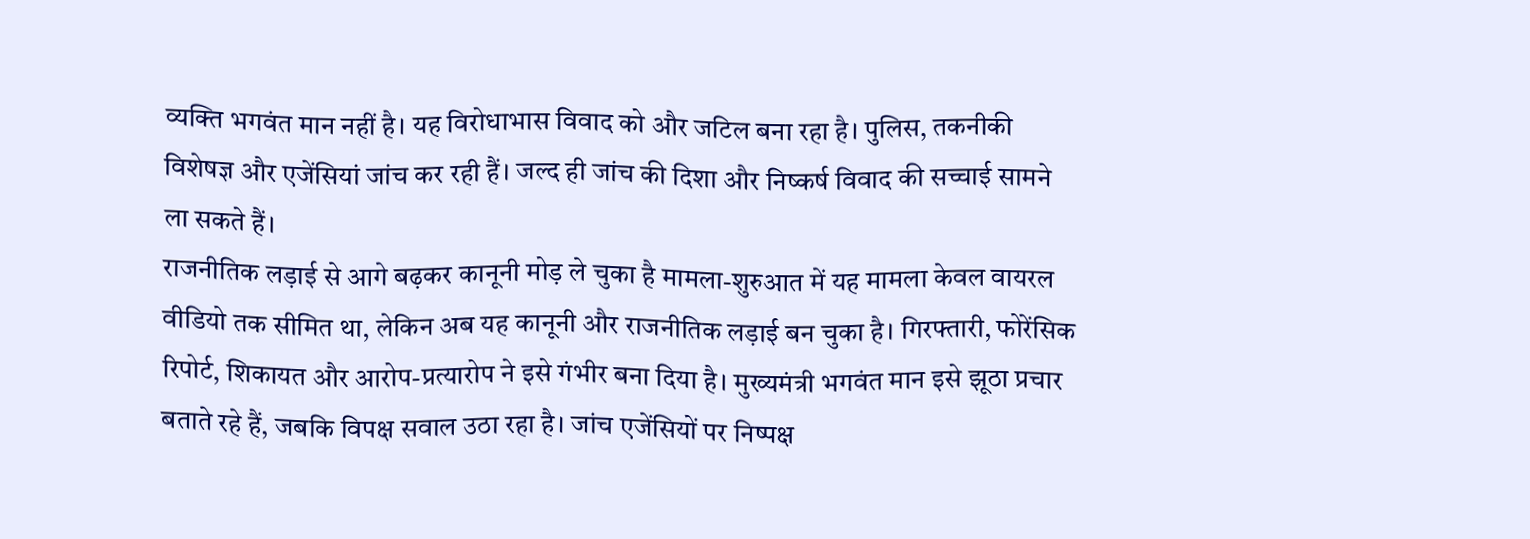व्यक्ति भगवंत मान नहीं है। यह विरोधाभास विवाद को और जटिल बना रहा है। पुलिस, तकनीकी विशेषज्ञ और एजेंसियां जांच कर रही हैं। जल्द ही जांच की दिशा और निष्कर्ष विवाद की सच्चाई सामने ला सकते हैं।
राजनीतिक लड़ाई से आगे बढ़कर कानूनी मोड़ ले चुका है मामला-शुरुआत में यह मामला केवल वायरल वीडियो तक सीमित था, लेकिन अब यह कानूनी और राजनीतिक लड़ाई बन चुका है। गिरफ्तारी, फोरेंसिक रिपोर्ट, शिकायत और आरोप-प्रत्यारोप ने इसे गंभीर बना दिया है। मुख्यमंत्री भगवंत मान इसे झूठा प्रचार बताते रहे हैं, जबकि विपक्ष सवाल उठा रहा है। जांच एजेंसियों पर निष्पक्ष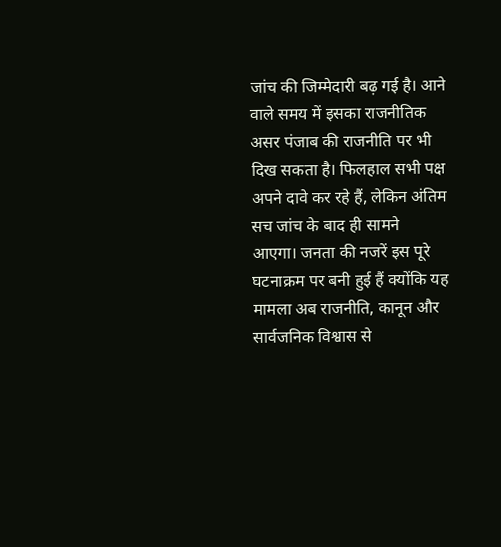जांच की जिम्मेदारी बढ़ गई है। आने वाले समय में इसका राजनीतिक असर पंजाब की राजनीति पर भी दिख सकता है। फिलहाल सभी पक्ष अपने दावे कर रहे हैं, लेकिन अंतिम सच जांच के बाद ही सामने आएगा। जनता की नजरें इस पूरे घटनाक्रम पर बनी हुई हैं क्योंकि यह मामला अब राजनीति, कानून और सार्वजनिक विश्वास से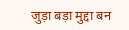जुड़ा बड़ा मुद्दा बन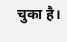चुका है।